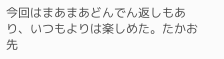今回はまあまあどんでん返しもあり、いつもよりは楽しめた。たかお先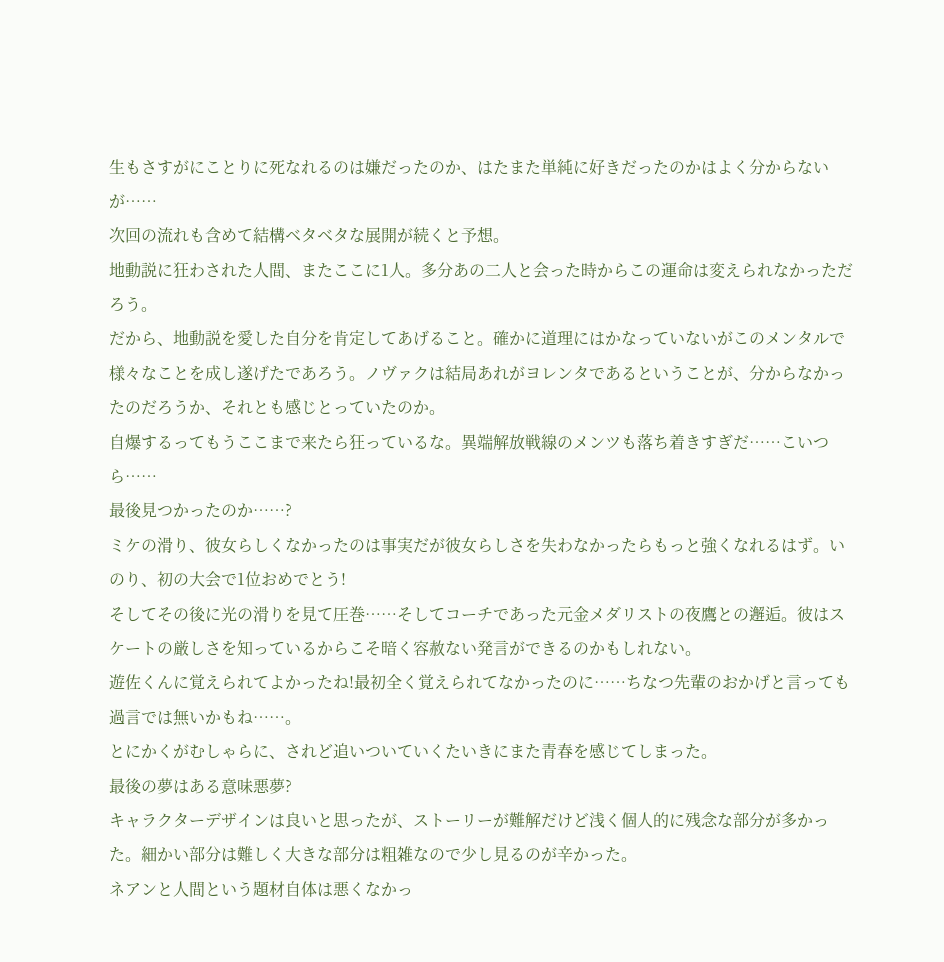生もさすがにことりに死なれるのは嫌だったのか、はたまた単純に好きだったのかはよく分からないが……
次回の流れも含めて結構ベタベタな展開が続くと予想。
地動説に狂わされた人間、またここに1人。多分あの二人と会った時からこの運命は変えられなかっただろう。
だから、地動説を愛した自分を肯定してあげること。確かに道理にはかなっていないがこのメンタルで様々なことを成し遂げたであろう。ノヴァクは結局あれがヨレンタであるということが、分からなかったのだろうか、それとも感じとっていたのか。
自爆するってもうここまで来たら狂っているな。異端解放戦線のメンツも落ち着きすぎだ……こいつら……
最後見つかったのか……?
ミケの滑り、彼女らしくなかったのは事実だが彼女らしさを失わなかったらもっと強くなれるはず。いのり、初の大会で1位おめでとう!
そしてその後に光の滑りを見て圧巻……そしてコーチであった元金メダリストの夜鷹との邂逅。彼はスケートの厳しさを知っているからこそ暗く容赦ない発言ができるのかもしれない。
遊佐くんに覚えられてよかったね!最初全く覚えられてなかったのに……ちなつ先輩のおかげと言っても過言では無いかもね……。
とにかくがむしゃらに、されど追いついていくたいきにまた青春を感じてしまった。
最後の夢はある意味悪夢?
キャラクターデザインは良いと思ったが、ストーリーが難解だけど浅く個人的に残念な部分が多かった。細かい部分は難しく大きな部分は粗雑なので少し見るのが辛かった。
ネアンと人間という題材自体は悪くなかっ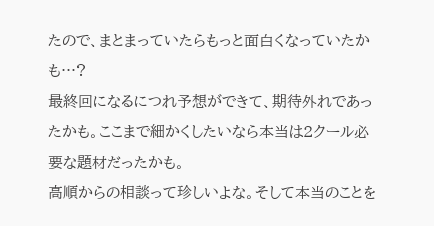たので、まとまっていたらもっと面白くなっていたかも…?
最終回になるにつれ予想ができて、期待外れであったかも。ここまで細かくしたいなら本当は2クール必要な題材だったかも。
高順からの相談って珍しいよな。そして本当のことを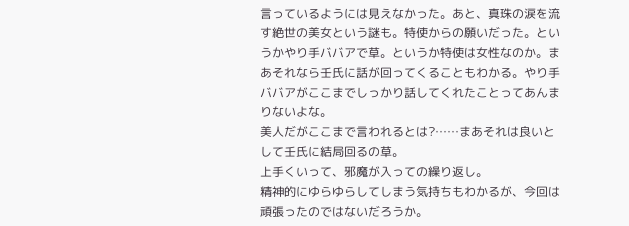言っているようには見えなかった。あと、真珠の涙を流す絶世の美女という謎も。特使からの願いだった。というかやり手ババアで草。というか特使は女性なのか。まあそれなら壬氏に話が回ってくることもわかる。やり手ババアがここまでしっかり話してくれたことってあんまりないよな。
美人だがここまで言われるとは?……まあそれは良いとして壬氏に結局回るの草。
上手くいって、邪魔が入っての繰り返し。
精神的にゆらゆらしてしまう気持ちもわかるが、今回は頑張ったのではないだろうか。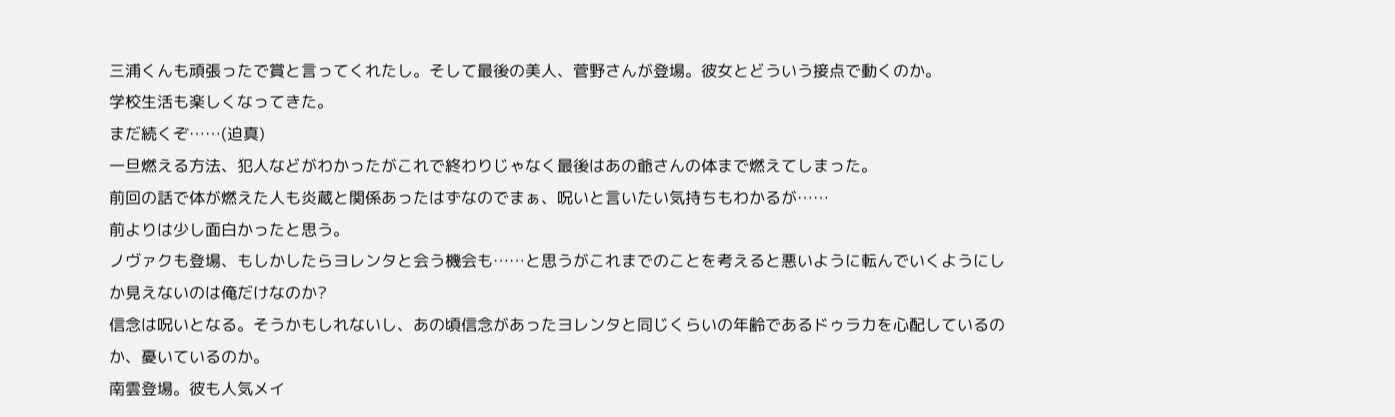三浦くんも頑張ったで賞と言ってくれたし。そして最後の美人、菅野さんが登場。彼女とどういう接点で動くのか。
学校生活も楽しくなってきた。
まだ続くぞ……(迫真)
一旦燃える方法、犯人などがわかったがこれで終わりじゃなく最後はあの爺さんの体まで燃えてしまった。
前回の話で体が燃えた人も炎蔵と関係あったはずなのでまぁ、呪いと言いたい気持ちもわかるが……
前よりは少し面白かったと思う。
ノヴァクも登場、もしかしたらヨレンタと会う機会も……と思うがこれまでのことを考えると悪いように転んでいくようにしか見えないのは俺だけなのか?
信念は呪いとなる。そうかもしれないし、あの頃信念があったヨレンタと同じくらいの年齢であるドゥラカを心配しているのか、憂いているのか。
南雲登場。彼も人気メイ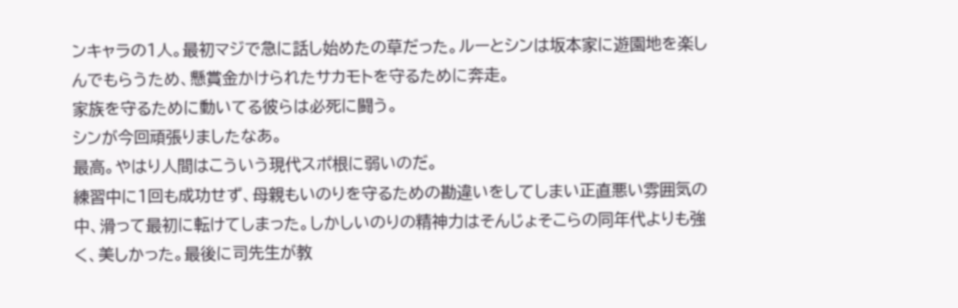ンキャラの1人。最初マジで急に話し始めたの草だった。ルーとシンは坂本家に遊園地を楽しんでもらうため、懸賞金かけられたサカモトを守るために奔走。
家族を守るために動いてる彼らは必死に闘う。
シンが今回頑張りましたなあ。
最高。やはり人間はこういう現代スポ根に弱いのだ。
練習中に1回も成功せず、母親もいのりを守るための勘違いをしてしまい正直悪い雰囲気の中、滑って最初に転けてしまった。しかしいのりの精神力はそんじょそこらの同年代よりも強く、美しかった。最後に司先生が教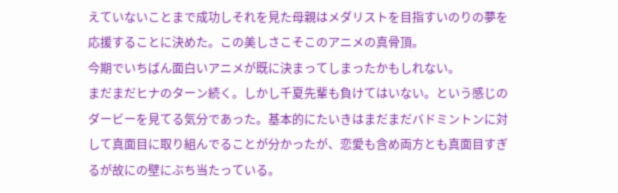えていないことまで成功しそれを見た母親はメダリストを目指すいのりの夢を応援することに決めた。この美しさこそこのアニメの真骨頂。
今期でいちばん面白いアニメが既に決まってしまったかもしれない。
まだまだヒナのターン続く。しかし千夏先輩も負けてはいない。という感じのダービーを見てる気分であった。基本的にたいきはまだまだバドミントンに対して真面目に取り組んでることが分かったが、恋愛も含め両方とも真面目すぎるが故にの壁にぶち当たっている。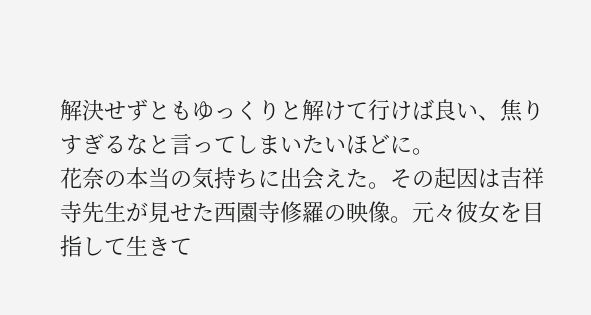解決せずともゆっくりと解けて行けば良い、焦りすぎるなと言ってしまいたいほどに。
花奈の本当の気持ちに出会えた。その起因は吉祥寺先生が見せた西園寺修羅の映像。元々彼女を目指して生きて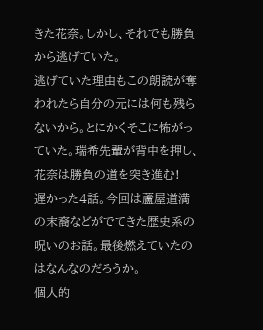きた花奈。しかし、それでも勝負から逃げていた。
逃げていた理由もこの朗読が奪われたら自分の元には何も残らないから。とにかくそこに怖がっていた。瑞希先輩が背中を押し、花奈は勝負の道を突き進む!
遅かった4話。今回は蘆屋道満の末裔などがでてきた歴史系の呪いのお話。最後燃えていたのはなんなのだろうか。
個人的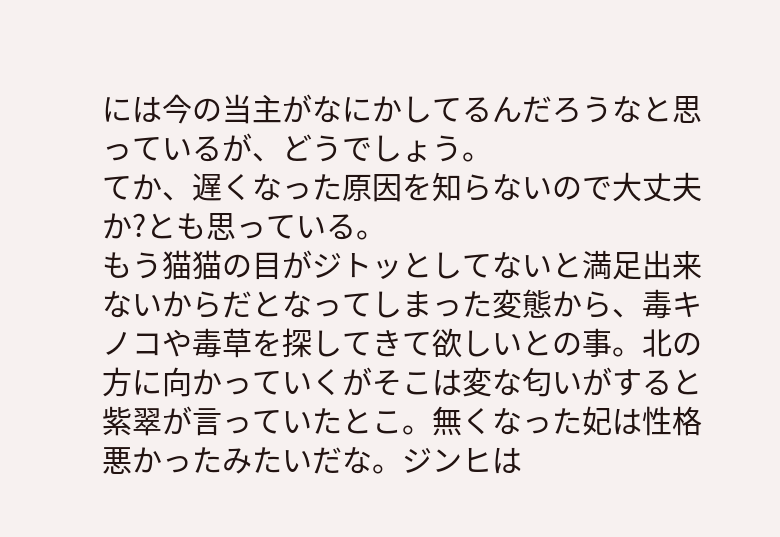には今の当主がなにかしてるんだろうなと思っているが、どうでしょう。
てか、遅くなった原因を知らないので大丈夫か?とも思っている。
もう猫猫の目がジトッとしてないと満足出来ないからだとなってしまった変態から、毒キノコや毒草を探してきて欲しいとの事。北の方に向かっていくがそこは変な匂いがすると紫翠が言っていたとこ。無くなった妃は性格悪かったみたいだな。ジンヒは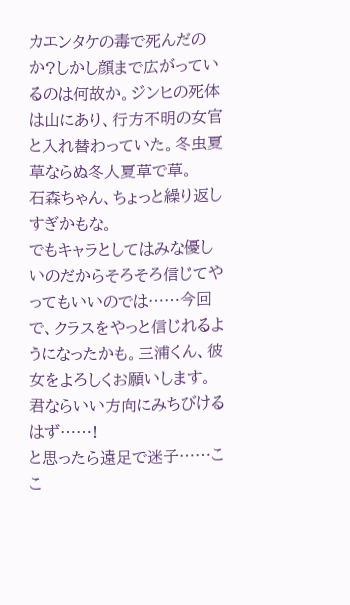カエンタケの毒で死んだのか?しかし顔まで広がっているのは何故か。ジンヒの死体は山にあり、行方不明の女官と入れ替わっていた。冬虫夏草ならぬ冬人夏草で草。
石森ちゃん、ちょっと繰り返しすぎかもな。
でもキャラとしてはみな優しいのだからそろそろ信じてやってもいいのでは……今回で、クラスをやっと信じれるようになったかも。三浦くん、彼女をよろしくお願いします。
君ならいい方向にみちびけるはず……!
と思ったら遠足で迷子……ここ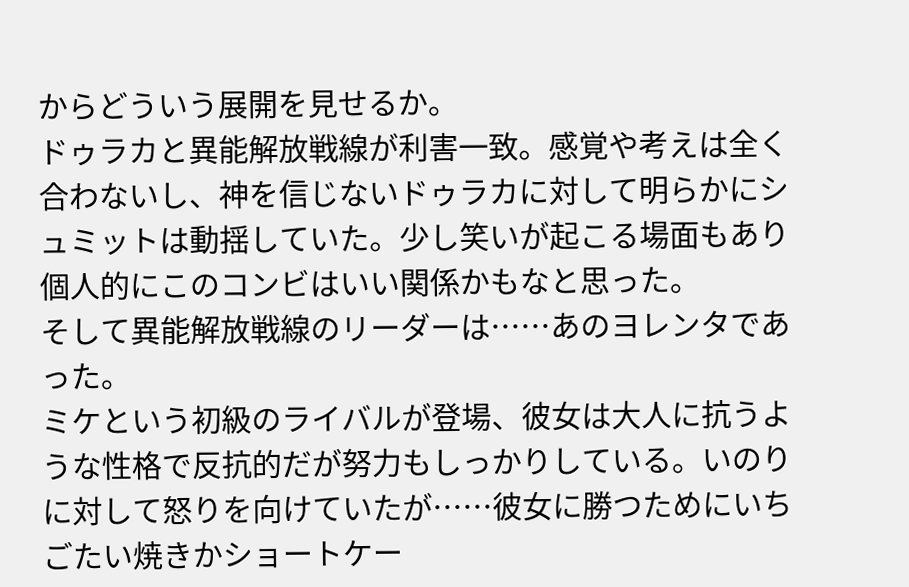からどういう展開を見せるか。
ドゥラカと異能解放戦線が利害一致。感覚や考えは全く合わないし、神を信じないドゥラカに対して明らかにシュミットは動揺していた。少し笑いが起こる場面もあり個人的にこのコンビはいい関係かもなと思った。
そして異能解放戦線のリーダーは……あのヨレンタであった。
ミケという初級のライバルが登場、彼女は大人に抗うような性格で反抗的だが努力もしっかりしている。いのりに対して怒りを向けていたが……彼女に勝つためにいちごたい焼きかショートケー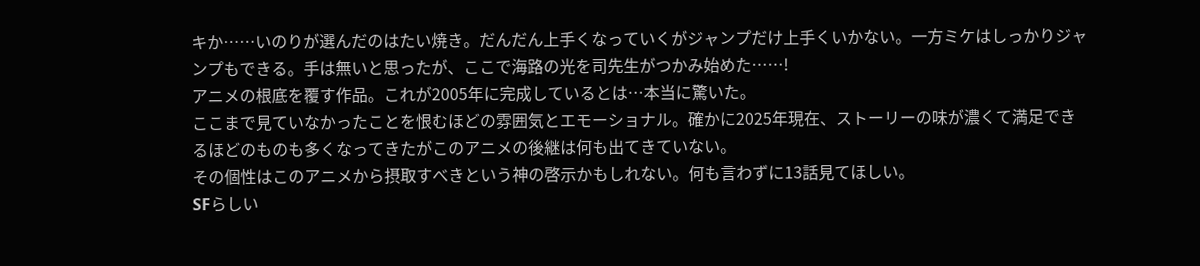キか……いのりが選んだのはたい焼き。だんだん上手くなっていくがジャンプだけ上手くいかない。一方ミケはしっかりジャンプもできる。手は無いと思ったが、ここで海路の光を司先生がつかみ始めた……!
アニメの根底を覆す作品。これが2005年に完成しているとは…本当に驚いた。
ここまで見ていなかったことを恨むほどの雰囲気とエモーショナル。確かに2025年現在、ストーリーの味が濃くて満足できるほどのものも多くなってきたがこのアニメの後継は何も出てきていない。
その個性はこのアニメから摂取すべきという神の啓示かもしれない。何も言わずに13話見てほしい。
SFらしい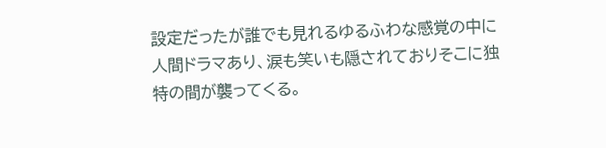設定だったが誰でも見れるゆるふわな感覚の中に人間ドラマあり、涙も笑いも隠されておりそこに独特の間が襲ってくる。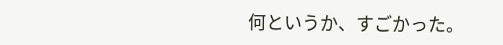何というか、すごかった。